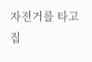자전거를 타고 집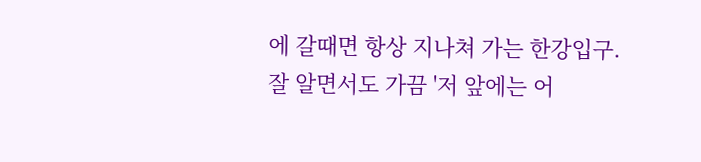에 갈때면 항상 지나쳐 가는 한강입구.잘 알면서도 가끔 '저 앞에는 어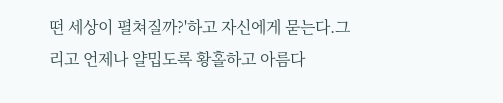떤 세상이 펼쳐질까?'하고 자신에게 묻는다.그리고 언제나 얄밉도록 황홀하고 아름다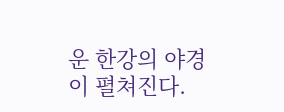운 한강의 야경이 펼쳐진다.